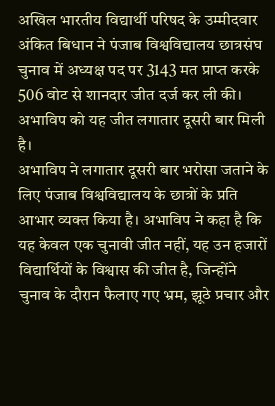अखिल भारतीय विद्यार्थी परिषद के उम्मीदवार अंकित बिधान ने पंजाब विश्वविद्यालय छात्रसंघ चुनाव में अध्यक्ष पद पर 3143 मत प्राप्त करके 506 वोट से शानदार जीत दर्ज कर ली की। अभाविप को यह जीत लगातार दूसरी बार मिली है।
अभाविप ने लगातार दूसरी बार भरोसा जताने के लिए पंजाब विश्वविद्यालय के छात्रों के प्रति आभार व्यक्त किया है। अभाविप ने कहा है कि यह केवल एक चुनावी जीत नहीं, यह उन हजारों विद्यार्थियों के विश्वास की जीत है, जिन्होंने चुनाव के दौरान फैलाए गए भ्रम, झूठे प्रचार और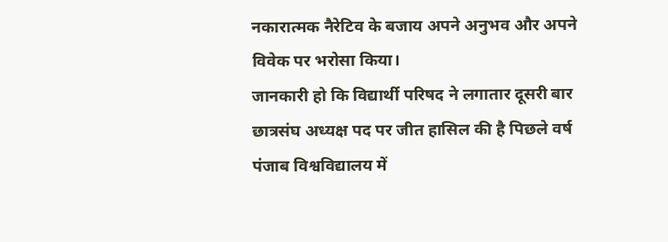नकारात्मक नैरेटिव के बजाय अपने अनुभव और अपने विवेक पर भरोसा किया।
जानकारी हो कि विद्यार्थी परिषद ने लगातार दूसरी बार छात्रसंघ अध्यक्ष पद पर जीत हासिल की है पिछले वर्ष पंजाब विश्वविद्यालय में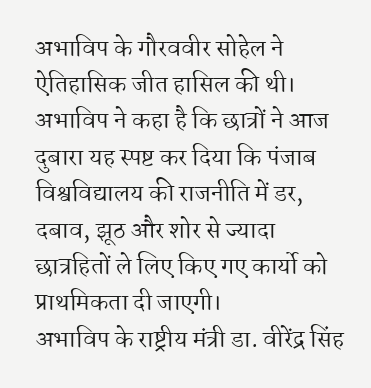अभाविप के गौरववीर सोहेल ने ऐतिहासिक जीत हासिल की थी। अभाविप ने कहा है कि छात्रों ने आज दुबारा यह स्पष्ट कर दिया कि पंजाब विश्वविद्यालय की राजनीति में डर, दबाव, झूठ और शोर से ज्यादा छात्रहितों ले लिए किए गए कार्यो को प्राथमिकता दी जाएगी।
अभाविप के राष्ट्रीय मंत्री डा. वीरेंद्र सिंह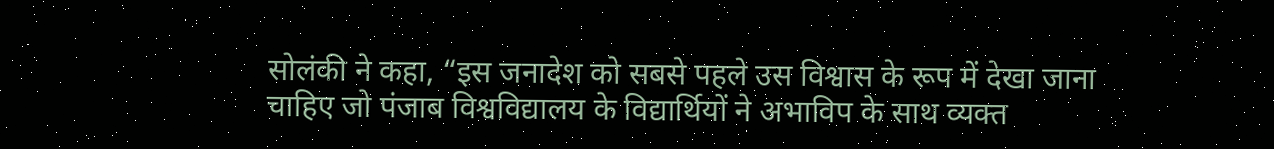सोलंकी ने कहा, “इस जनादेश को सबसे पहले उस विश्वास के रूप में देखा जाना चाहिए जो पंजाब विश्वविद्यालय के विद्यार्थियों ने अभाविप के साथ व्यक्त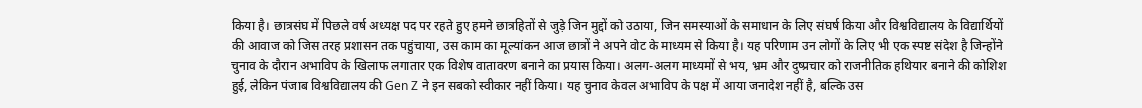किया है। छात्रसंघ में पिछले वर्ष अध्यक्ष पद पर रहते हुए हमने छात्रहितों से जुड़े जिन मुद्दों को उठाया, जिन समस्याओं के समाधान के लिए संघर्ष किया और विश्वविद्यालय के विद्यार्थियों की आवाज को जिस तरह प्रशासन तक पहुंचाया, उस काम का मूल्यांकन आज छात्रों ने अपने वोट के माध्यम से किया है। यह परिणाम उन लोगों के लिए भी एक स्पष्ट संदेश है जिन्होंने चुनाव के दौरान अभाविप के खिलाफ लगातार एक विशेष वातावरण बनाने का प्रयास किया। अलग-अलग माध्यमों से भय, भ्रम और दुष्प्रचार को राजनीतिक हथियार बनाने की कोशिश हुई, लेकिन पंजाब विश्वविद्यालय की Gen Z ने इन सबको स्वीकार नहीं किया। यह चुनाव केवल अभाविप के पक्ष में आया जनादेश नहीं है, बल्कि उस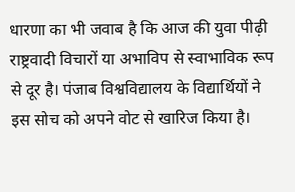धारणा का भी जवाब है कि आज की युवा पीढ़ी राष्ट्रवादी विचारों या अभाविप से स्वाभाविक रूप से दूर है। पंजाब विश्वविद्यालय के विद्यार्थियों ने इस सोच को अपने वोट से खारिज किया है।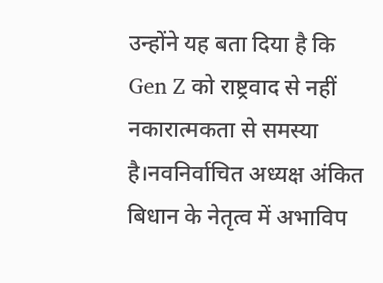उन्होंने यह बता दिया है कि Gen Z को राष्ट्रवाद से नहीं नकारात्मकता से समस्या है।नवनिर्वाचित अध्यक्ष अंकित बिधान के नेतृत्व में अभाविप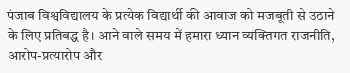पंजाब विश्वविद्यालय के प्रत्येक विद्यार्थी की आवाज को मजबूती से उठाने के लिए प्रतिबद्ध है। आने वाले समय में हमारा ध्यान व्यक्तिगत राजनीति, आरोप-प्रत्यारोप और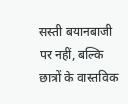सस्ती बयानबाजी पर नहीं, बल्कि छात्रों के वास्तविक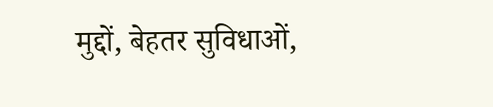मुद्दों, बेहतर सुविधाओं,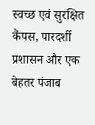स्वच्छ एवं सुरक्षित कैंपस, पारदर्शी प्रशासन और एक बेहतर पंजाब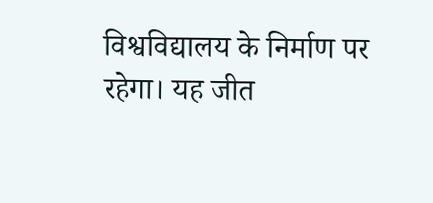विश्वविद्यालय के निर्माण पर रहेगा। यह जीत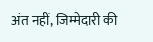अंत नहीं, जिम्मेदारी की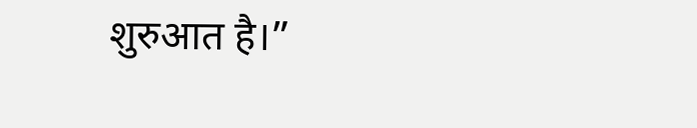शुरुआत है।”